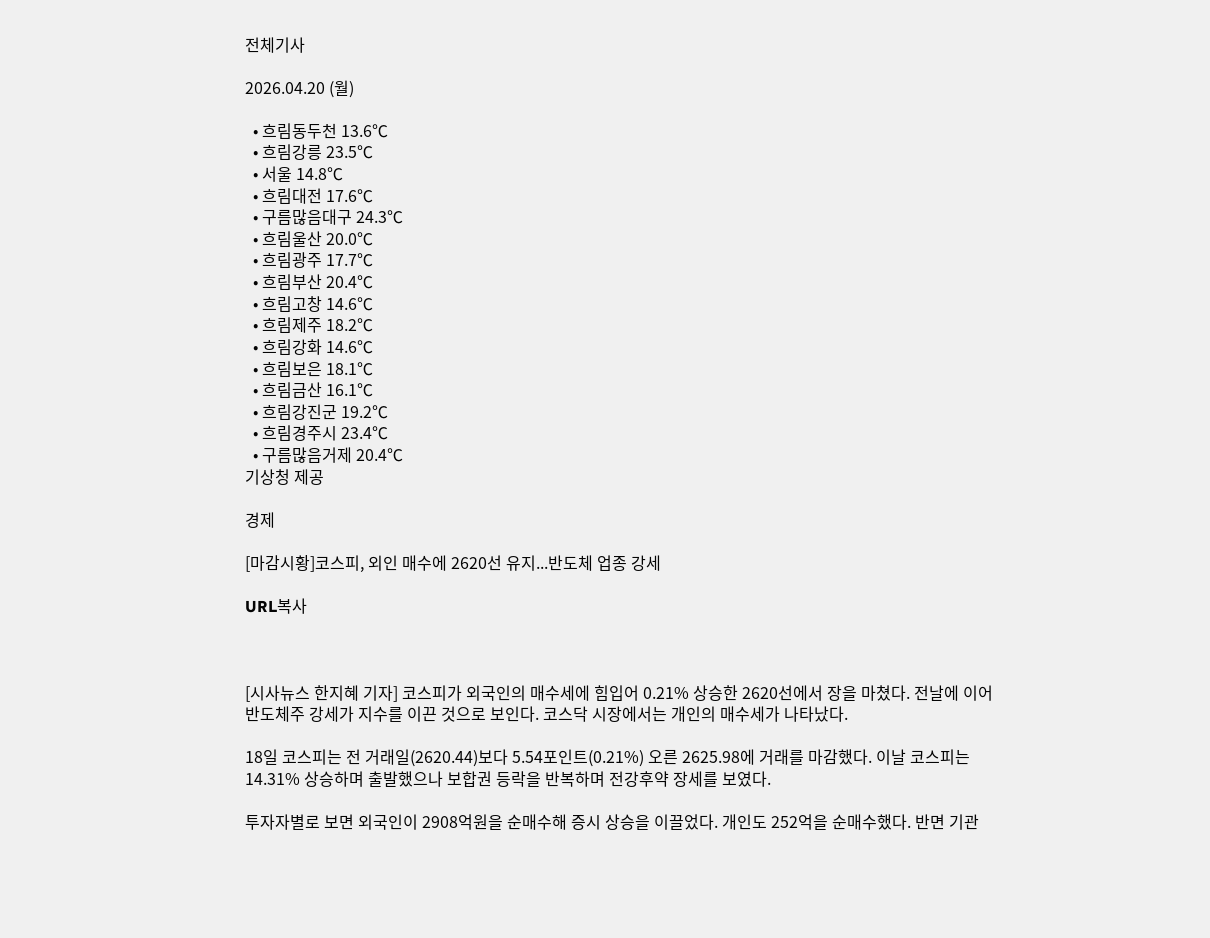전체기사

2026.04.20 (월)

  • 흐림동두천 13.6℃
  • 흐림강릉 23.5℃
  • 서울 14.8℃
  • 흐림대전 17.6℃
  • 구름많음대구 24.3℃
  • 흐림울산 20.0℃
  • 흐림광주 17.7℃
  • 흐림부산 20.4℃
  • 흐림고창 14.6℃
  • 흐림제주 18.2℃
  • 흐림강화 14.6℃
  • 흐림보은 18.1℃
  • 흐림금산 16.1℃
  • 흐림강진군 19.2℃
  • 흐림경주시 23.4℃
  • 구름많음거제 20.4℃
기상청 제공

경제

[마감시황]코스피, 외인 매수에 2620선 유지...반도체 업종 강세

URL복사



[시사뉴스 한지혜 기자] 코스피가 외국인의 매수세에 힘입어 0.21% 상승한 2620선에서 장을 마쳤다. 전날에 이어 반도체주 강세가 지수를 이끈 것으로 보인다. 코스닥 시장에서는 개인의 매수세가 나타났다.

18일 코스피는 전 거래일(2620.44)보다 5.54포인트(0.21%) 오른 2625.98에 거래를 마감했다. 이날 코스피는 14.31% 상승하며 출발했으나 보합권 등락을 반복하며 전강후약 장세를 보였다.

투자자별로 보면 외국인이 2908억원을 순매수해 증시 상승을 이끌었다. 개인도 252억을 순매수했다. 반면 기관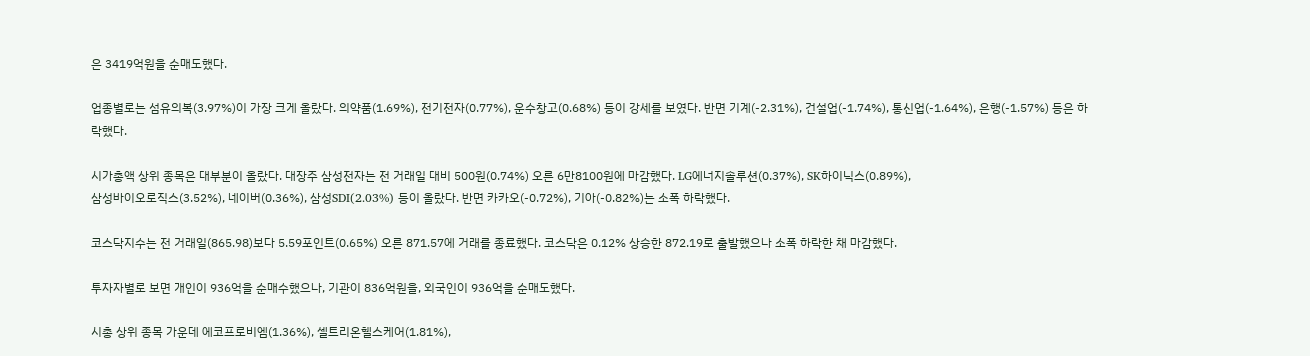은 3419억원을 순매도했다.

업종별로는 섬유의복(3.97%)이 가장 크게 올랐다. 의약품(1.69%), 전기전자(0.77%), 운수창고(0.68%) 등이 강세를 보였다. 반면 기계(-2.31%), 건설업(-1.74%), 통신업(-1.64%), 은행(-1.57%) 등은 하락했다.

시가총액 상위 종목은 대부분이 올랐다. 대장주 삼성전자는 전 거래일 대비 500원(0.74%) 오른 6만8100원에 마감했다. LG에너지솔루션(0.37%), SK하이닉스(0.89%),
삼성바이오로직스(3.52%), 네이버(0.36%), 삼성SDI(2.03%) 등이 올랐다. 반면 카카오(-0.72%), 기아(-0.82%)는 소폭 하락했다.

코스닥지수는 전 거래일(865.98)보다 5.59포인트(0.65%) 오른 871.57에 거래를 종료했다. 코스닥은 0.12% 상승한 872.19로 출발했으나 소폭 하락한 채 마감했다.

투자자별로 보면 개인이 936억을 순매수했으나, 기관이 836억원을, 외국인이 936억을 순매도했다.

시총 상위 종목 가운데 에코프로비엠(1.36%), 셀트리온헬스케어(1.81%),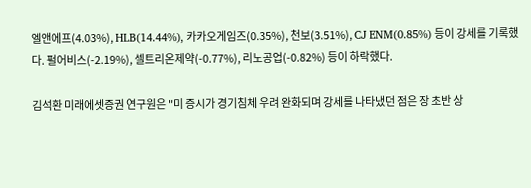엘앤에프(4.03%), HLB(14.44%), 카카오게임즈(0.35%), 천보(3.51%), CJ ENM(0.85%) 등이 강세를 기록했다. 펄어비스(-2.19%), 셀트리온제약(-0.77%), 리노공업(-0.82%) 등이 하락했다.

김석환 미래에셋증권 연구원은 "미 증시가 경기침체 우려 완화되며 강세를 나타냈던 점은 장 초반 상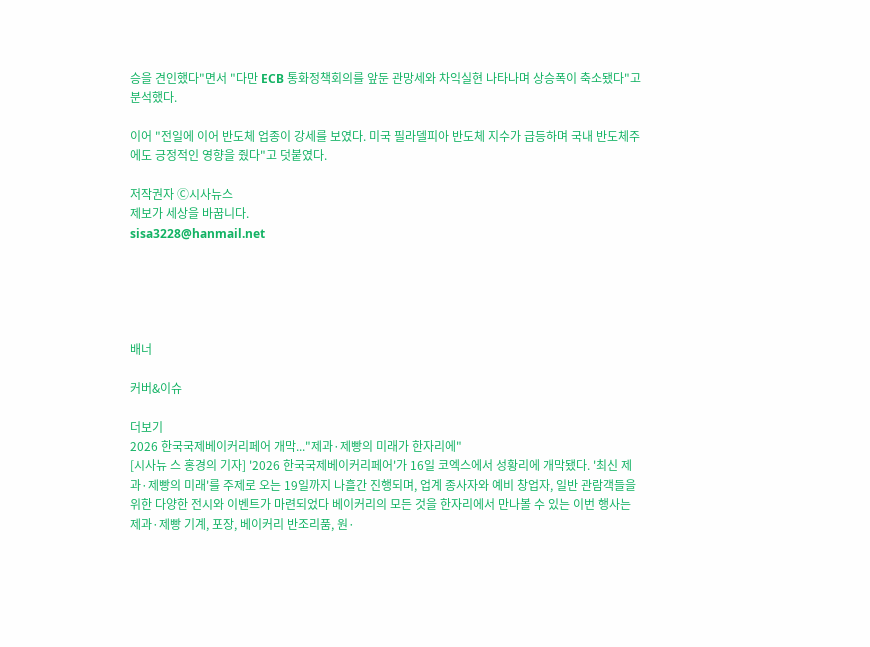승을 견인했다"면서 "다만 ECB 통화정책회의를 앞둔 관망세와 차익실현 나타나며 상승폭이 축소됐다"고 분석했다.

이어 "전일에 이어 반도체 업종이 강세를 보였다. 미국 필라델피아 반도체 지수가 급등하며 국내 반도체주에도 긍정적인 영향을 줬다"고 덧붙였다.

저작권자 Ⓒ시사뉴스
제보가 세상을 바꿉니다.
sisa3228@hanmail.net





배너

커버&이슈

더보기
2026 한국국제베이커리페어 개막..."제과·제빵의 미래가 한자리에"
[시사뉴 스 홍경의 기자] '2026 한국국제베이커리페어'가 16일 코엑스에서 성황리에 개막됐다. '최신 제과·제빵의 미래'를 주제로 오는 19일까지 나흘간 진행되며, 업계 종사자와 예비 창업자, 일반 관람객들을 위한 다양한 전시와 이벤트가 마련되었다 베이커리의 모든 것을 한자리에서 만나볼 수 있는 이번 행사는 제과·제빵 기계, 포장, 베이커리 반조리품, 원·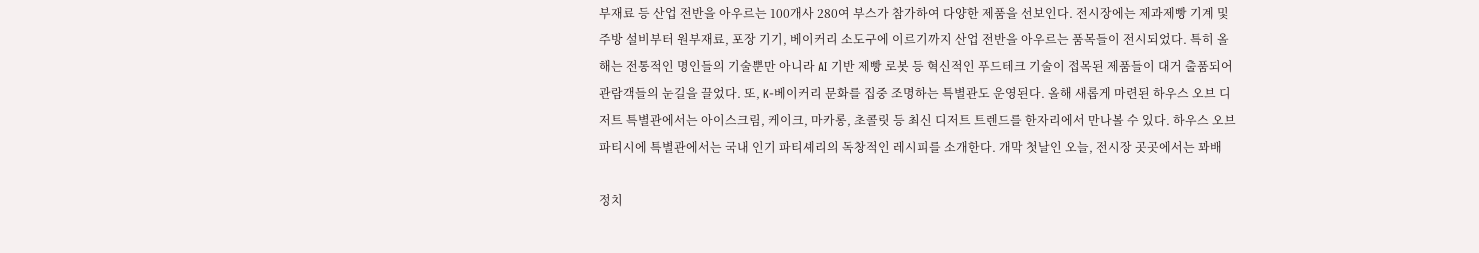부재료 등 산업 전반을 아우르는 100개사 280여 부스가 참가하여 다양한 제품을 선보인다. 전시장에는 제과제빵 기계 및 주방 설비부터 원부재료, 포장 기기, 베이커리 소도구에 이르기까지 산업 전반을 아우르는 품목들이 전시되었다. 특히 올해는 전통적인 명인들의 기술뿐만 아니라 AI 기반 제빵 로봇 등 혁신적인 푸드테크 기술이 접목된 제품들이 대거 출품되어 관람객들의 눈길을 끌었다. 또, K-베이커리 문화를 집중 조명하는 특별관도 운영된다. 올해 새롭게 마련된 하우스 오브 디저트 특별관에서는 아이스크림, 케이크, 마카롱, 초콜릿 등 최신 디저트 트렌드를 한자리에서 만나볼 수 있다. 하우스 오브 파티시에 특별관에서는 국내 인기 파티셰리의 독창적인 레시피를 소개한다. 개막 첫날인 오늘, 전시장 곳곳에서는 꽈배

정치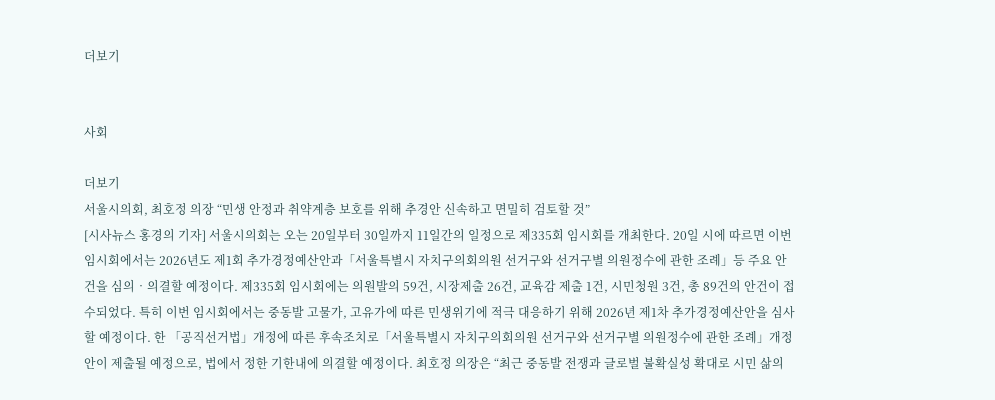더보기


사회

더보기
서울시의회, 최호정 의장 “민생 안정과 취약계층 보호를 위해 추경안 신속하고 면밀히 검토할 것”
[시사뉴스 홍경의 기자] 서울시의회는 오는 20일부터 30일까지 11일간의 일정으로 제335회 임시회를 개최한다. 20일 시에 따르면 이번 임시회에서는 2026년도 제1회 추가경정예산안과「서울특별시 자치구의회의원 선거구와 선거구별 의원정수에 관한 조례」등 주요 안건을 심의‧의결할 예정이다. 제335회 임시회에는 의원발의 59건, 시장제출 26건, 교육감 제출 1건, 시민청원 3건, 총 89건의 안건이 접수되었다. 특히 이번 임시회에서는 중동발 고물가, 고유가에 따른 민생위기에 적극 대응하기 위해 2026년 제1차 추가경정예산안을 심사할 예정이다. 한 「공직선거법」개정에 따른 후속조치로「서울특별시 자치구의회의원 선거구와 선거구별 의원정수에 관한 조례」개정안이 제출될 예정으로, 법에서 정한 기한내에 의결할 예정이다. 최호정 의장은 “최근 중동발 전쟁과 글로벌 불확실성 확대로 시민 삶의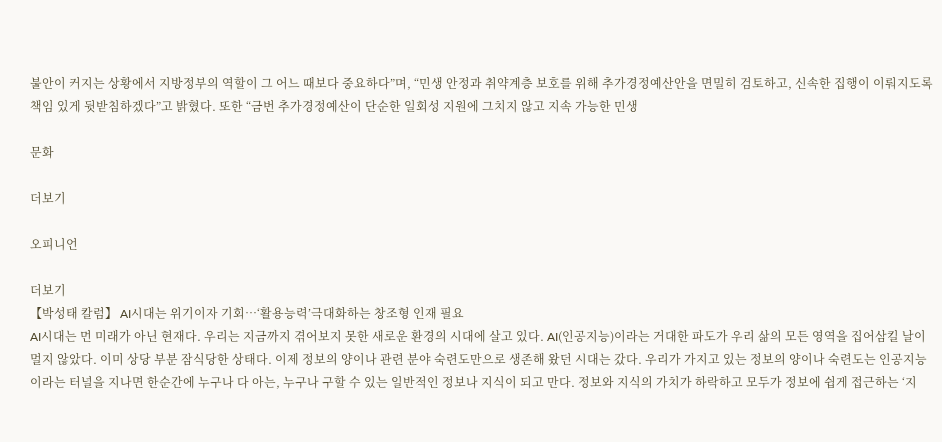불안이 커지는 상황에서 지방정부의 역할이 그 어느 때보다 중요하다”며, “민생 안정과 취약계층 보호를 위해 추가경정예산안을 면밀히 검토하고, 신속한 집행이 이뤄지도록 책임 있게 뒷받침하겠다”고 밝혔다. 또한 “금번 추가경정예산이 단순한 일회성 지원에 그치지 않고 지속 가능한 민생

문화

더보기

오피니언

더보기
【박성태 칼럼】 AI시대는 위기이자 기회…‘활용능력’극대화하는 창조형 인재 필요
AI시대는 먼 미래가 아닌 현재다. 우리는 지금까지 겪어보지 못한 새로운 환경의 시대에 살고 있다. AI(인공지능)이라는 거대한 파도가 우리 삶의 모든 영역을 집어삼킬 날이 멀지 않았다. 이미 상당 부분 잠식당한 상태다. 이제 정보의 양이나 관련 분야 숙련도만으로 생존해 왔던 시대는 갔다. 우리가 가지고 있는 정보의 양이나 숙련도는 인공지능이라는 터널을 지나면 한순간에 누구나 다 아는, 누구나 구할 수 있는 일반적인 정보나 지식이 되고 만다. 정보와 지식의 가치가 하락하고 모두가 정보에 쉽게 접근하는 ‘지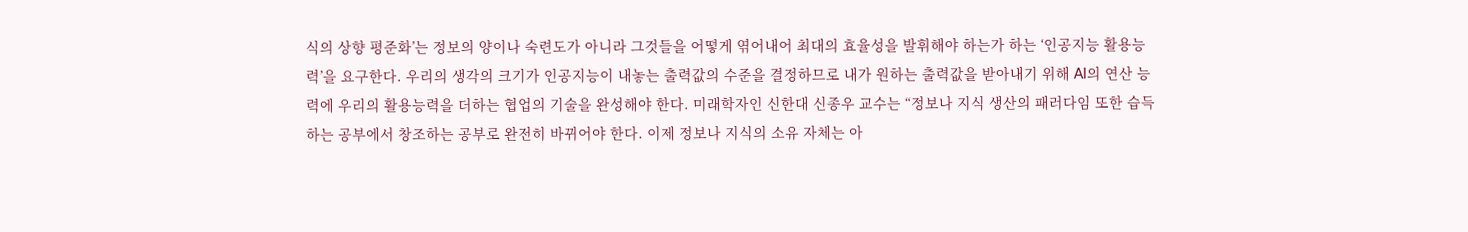식의 상향 평준화’는 정보의 양이나 숙련도가 아니라 그것들을 어떻게 엮어내어 최대의 효율성을 발휘해야 하는가 하는 ‘인공지능 활용능력’을 요구한다. 우리의 생각의 크기가 인공지능이 내놓는 출력값의 수준을 결정하므로 내가 원하는 출력값을 받아내기 위해 AI의 연산 능력에 우리의 활용능력을 더하는 협업의 기술을 완성해야 한다. 미래학자인 신한대 신종우 교수는 “정보나 지식 생산의 패러다임 또한 습득하는 공부에서 창조하는 공부로 완전히 바뀌어야 한다. 이제 정보나 지식의 소유 자체는 아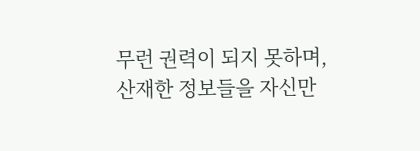무런 권력이 되지 못하며, 산재한 정보들을 자신만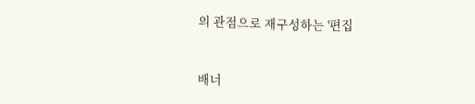의 관점으로 재구성하는 '편집


배너